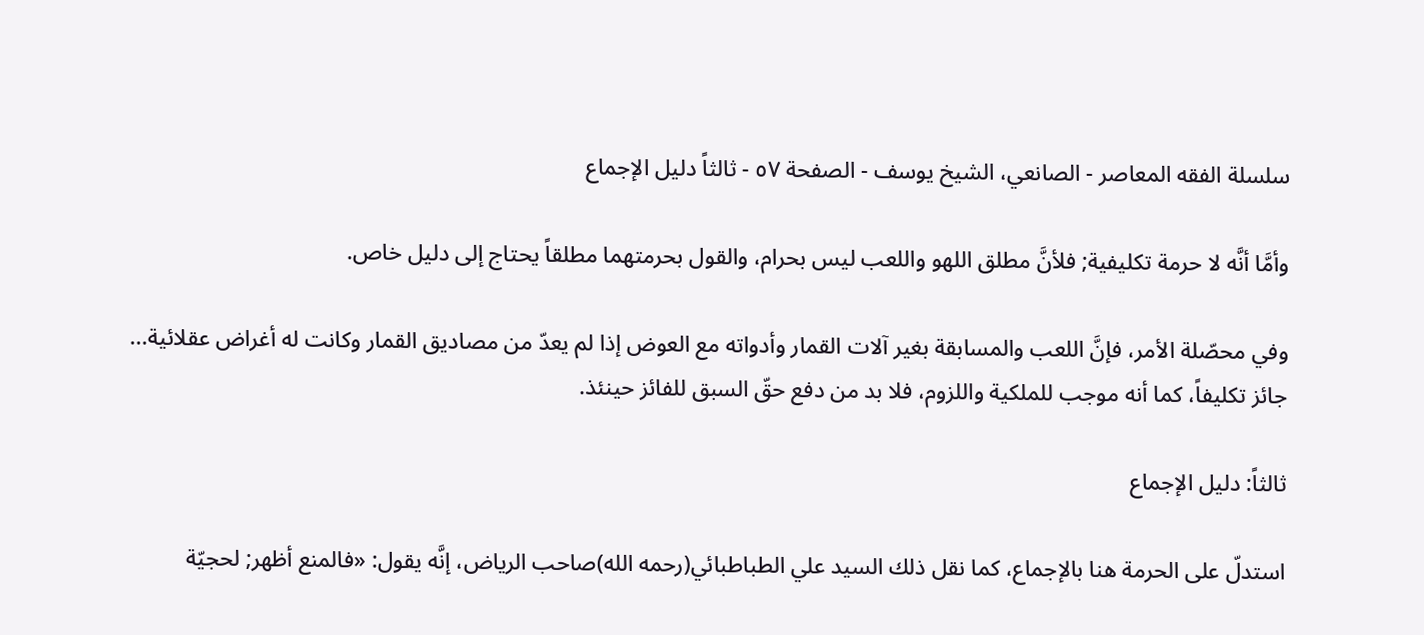سلسلة الفقه المعاصر - الصانعي، الشيخ يوسف - الصفحة ٥٧ - ثالثاً دليل الإجماع

وأمَّا أنَّه لا حرمة تكليفية; فلأنَّ مطلق اللهو واللعب ليس بحرام، والقول بحرمتهما مطلقاً يحتاج إلى دليل خاص.

وفي محصّلة الأمر، فإنَّ اللعب والمسابقة بغير آلات القمار وأدواته مع العوض إذا لم يعدّ من مصاديق القمار وكانت له أغراض عقلائية... جائز تكليفاً، كما أنه موجب للملكية واللزوم، فلا بد من دفع حقّ السبق للفائز حينئذ.

ثالثاً: دليل الإجماع

استدلّ على الحرمة هنا بالإجماع، كما نقل ذلك السيد علي الطباطبائي(رحمه الله)صاحب الرياض، إنَّه يقول: «فالمنع أظهر; لحجيّة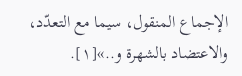الإجماع المنقول، سيما مع التعدّد، والاعتضاد بالشهرة و..»[١].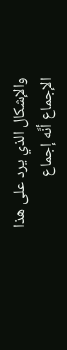والإشكال الذي يرد على هذا الإجماع أنَّه إجماع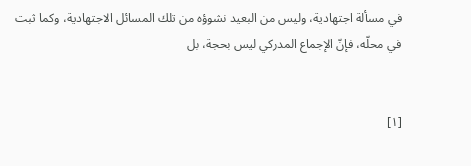في مسألة اجتهادية، وليس من البعيد نشوؤه من تلك المسائل الاجتهادية، وكما ثبت في محلّه، فإنّ الإجماع المدركي ليس بحجة، بل


[١]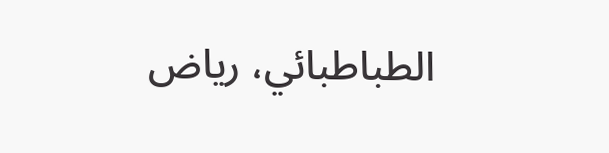الطباطبائي، رياض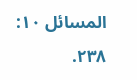المسائل ١٠: ٢٣٨.